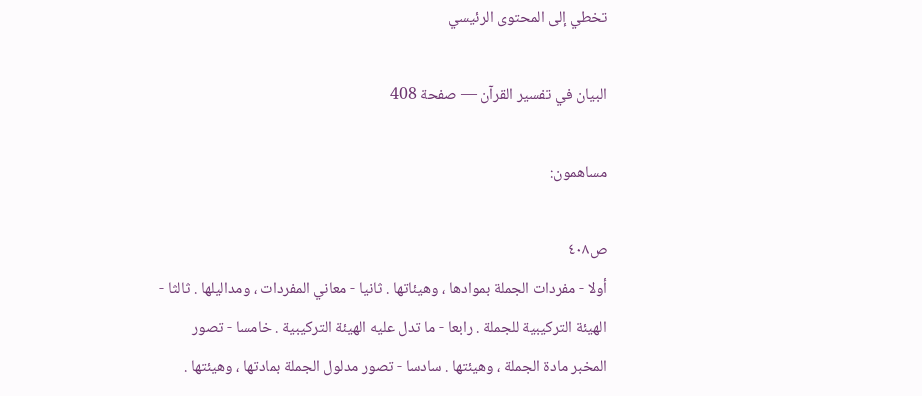تخطي إلى المحتوى الرئيسي

البيان في تفسير القرآن — صفحة 408

مساهمون:

ص٤٠٨
أولا - مفردات الجملة بموادها ، وهيئاتها . ثانيا - معاني المفردات ، ومداليلها . ثالثا - الهيئة التركيبية للجملة . رابعا - ما تدل عليه الهيئة التركيبية . خامسا - تصور المخبر مادة الجملة ، وهيئتها . سادسا - تصور مدلول الجملة بمادتها ، وهيئتها .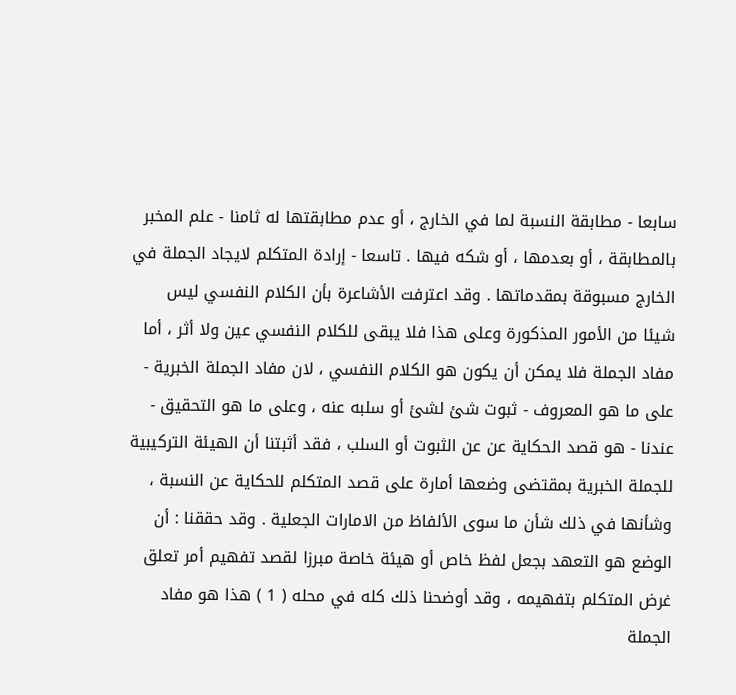سابعا - مطابقة النسبة لما في الخارج ، أو عدم مطابقتها له ثامنا - علم المخبر بالمطابقة ، أو بعدمها ، أو شكه فيها . تاسعا - إرادة المتكلم لايجاد الجملة في الخارج مسبوقة بمقدماتها . وقد اعترفت الأشاعرة بأن الكلام النفسي ليس شيئا من الأمور المذكورة وعلى هذا فلا يبقى للكلام النفسي عين ولا أثر ، أما مفاد الجملة فلا يمكن أن يكون هو الكلام النفسي ، لان مفاد الجملة الخبرية - على ما هو المعروف - ثبوت شئ لشئ أو سلبه عنه ، وعلى ما هو التحقيق - عندنا - هو قصد الحكاية عن عن الثبوت أو السلب ، فقد أثبتنا أن الهيئة التركيبية للجملة الخبرية بمقتضى وضعها أمارة على قصد المتكلم للحكاية عن النسبة ، وشأنها في ذلك شأن ما سوى الألفاظ من الامارات الجعلية . وقد حققنا : أن الوضع هو التعهد بجعل لفظ خاص أو هيئة خاصة مبرزا لقصد تفهيم أمر تعلق غرض المتكلم بتفهيمه ، وقد أوضحنا ذلك كله في محله ( 1 ) هذا هو مفاد الجملة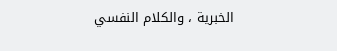الخبرية ، والكلام النفسي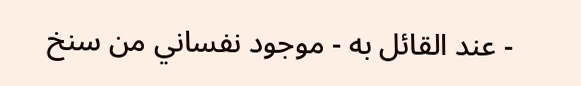- عند القائل به - موجود نفساني من سنخ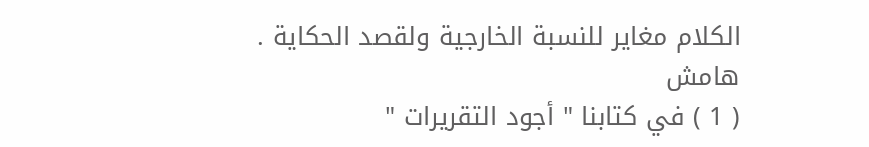الكلام مغاير للنسبة الخارجية ولقصد الحكاية .
هامش
( 1 ) في كتابنا " أجود التقريرات "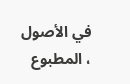في الأصول ، المطبوع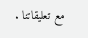مع تعليقاتنا .